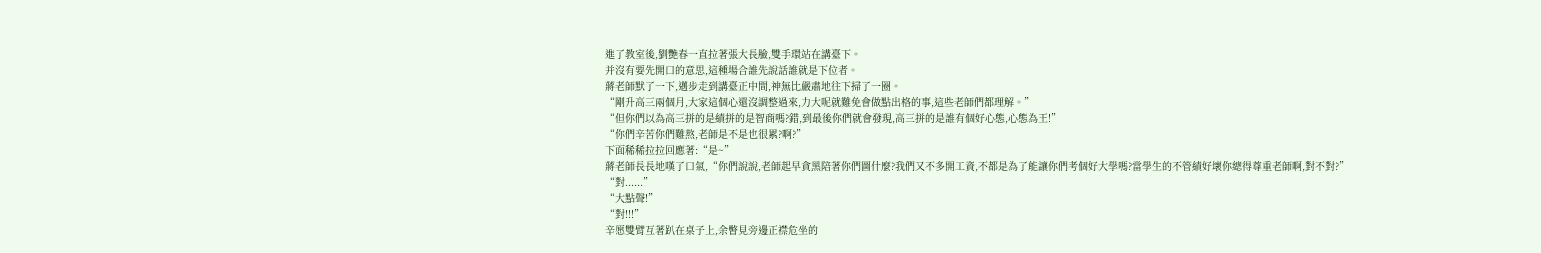進了教室後,劉艷春一直拉著張大長臉,雙手環站在講臺下。
并沒有要先開口的意思,這種場合誰先說話誰就是下位者。
蔣老師默了一下,邁步走到講臺正中間,神無比嚴肅地往下掃了一圈。
“剛升高三兩個月,大家這個心還沒調整過來,力大呢就難免會做點出格的事,這些老師們都理解。”
“但你們以為高三拼的是績拼的是智商嗎?錯,到最後你們就會發現,高三拼的是誰有個好心態,心態為王!”
“你們辛苦你們難熬,老師是不是也很累?啊?”
下面稀稀拉拉回應著:“是~”
蔣老師長長地嘆了口氣,“你們說說,老師起早貪黑陪著你們圖什麼?我們又不多開工資,不都是為了能讓你們考個好大學嗎?當學生的不管績好壞你總得尊重老師啊,對不對?”
“對......”
“大點聲!”
“對!!!”
辛愿雙臂互著趴在桌子上,余瞥見旁邊正襟危坐的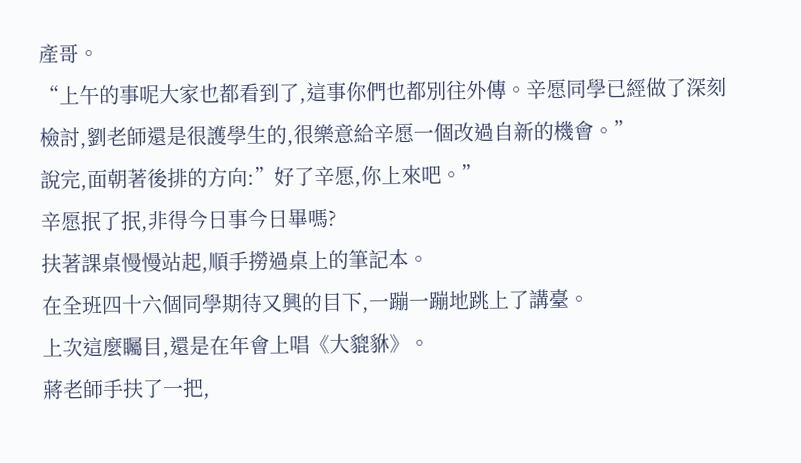產哥。
“上午的事呢大家也都看到了,這事你們也都別往外傳。辛愿同學已經做了深刻檢討,劉老師還是很護學生的,很樂意給辛愿一個改過自新的機會。”
說完,面朝著後排的方向:”好了辛愿,你上來吧。”
辛愿抿了抿,非得今日事今日畢嗎?
扶著課桌慢慢站起,順手撈過桌上的筆記本。
在全班四十六個同學期待又興的目下,一蹦一蹦地跳上了講臺。
上次這麼矚目,還是在年會上唱《大貔貅》。
蔣老師手扶了一把,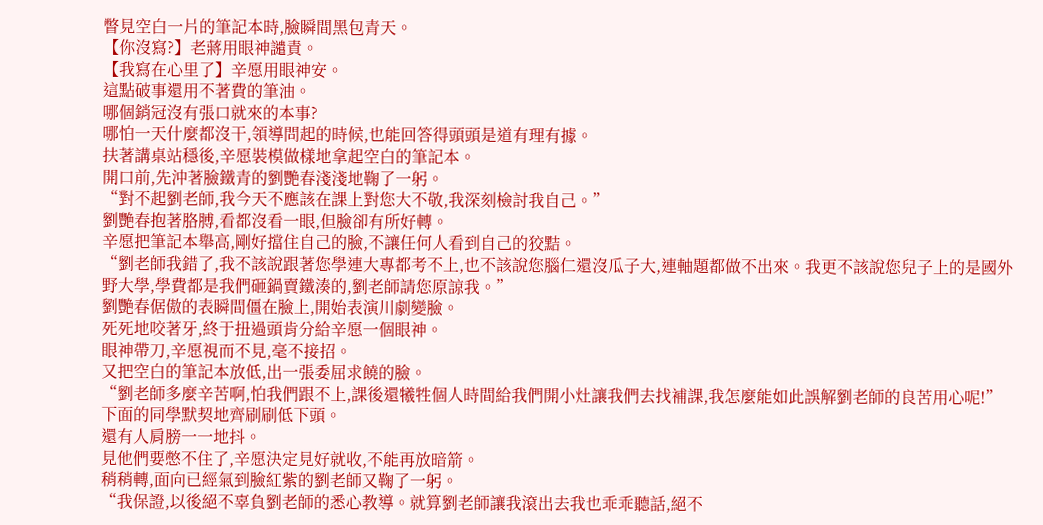瞥見空白一片的筆記本時,臉瞬間黑包青天。
【你沒寫?】老蔣用眼神譴責。
【我寫在心里了】辛愿用眼神安。
這點破事還用不著費的筆油。
哪個銷冠沒有張口就來的本事?
哪怕一天什麼都沒干,領導問起的時候,也能回答得頭頭是道有理有據。
扶著講桌站穩後,辛愿裝模做樣地拿起空白的筆記本。
開口前,先沖著臉鐵青的劉艷春淺淺地鞠了一躬。
“對不起劉老師,我今天不應該在課上對您大不敬,我深刻檢討我自己。”
劉艷春抱著胳膊,看都沒看一眼,但臉卻有所好轉。
辛愿把筆記本舉高,剛好擋住自己的臉,不讓任何人看到自己的狡黠。
“劉老師我錯了,我不該說跟著您學連大專都考不上,也不該說您腦仁還沒瓜子大,連軸題都做不出來。我更不該說您兒子上的是國外野大學,學費都是我們砸鍋賣鐵湊的,劉老師請您原諒我。”
劉艷春倨傲的表瞬間僵在臉上,開始表演川劇變臉。
死死地咬著牙,終于扭過頭肯分給辛愿一個眼神。
眼神帶刀,辛愿視而不見,毫不接招。
又把空白的筆記本放低,出一張委屈求饒的臉。
“劉老師多麼辛苦啊,怕我們跟不上,課後還犧牲個人時間給我們開小灶讓我們去找補課,我怎麼能如此誤解劉老師的良苦用心呢!”
下面的同學默契地齊刷刷低下頭。
還有人肩膀一一地抖。
見他們要憋不住了,辛愿決定見好就收,不能再放暗箭。
稍稍轉,面向已經氣到臉紅紫的劉老師又鞠了一躬。
“我保證,以後絕不辜負劉老師的悉心教導。就算劉老師讓我滾出去我也乖乖聽話,絕不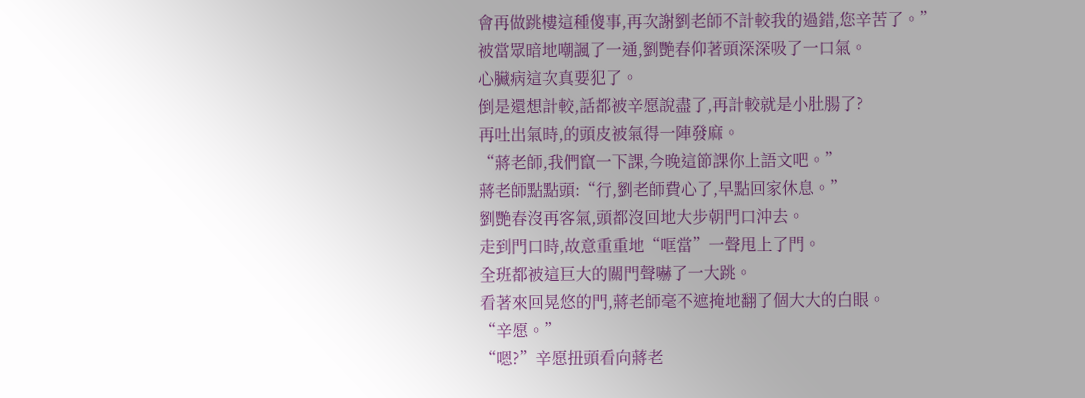會再做跳樓這種傻事,再次謝劉老師不計較我的過錯,您辛苦了。”
被當眾暗地嘲諷了一通,劉艷春仰著頭深深吸了一口氣。
心臟病這次真要犯了。
倒是還想計較,話都被辛愿說盡了,再計較就是小肚腸了?
再吐出氣時,的頭皮被氣得一陣發麻。
“蔣老師,我們竄一下課,今晚這節課你上語文吧。”
蔣老師點點頭:“行,劉老師費心了,早點回家休息。”
劉艷春沒再客氣,頭都沒回地大步朝門口沖去。
走到門口時,故意重重地“哐當”一聲甩上了門。
全班都被這巨大的關門聲嚇了一大跳。
看著來回晃悠的門,蔣老師毫不遮掩地翻了個大大的白眼。
“辛愿。”
“嗯?”辛愿扭頭看向蔣老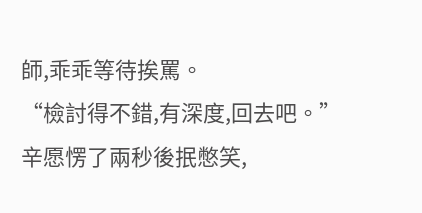師,乖乖等待挨罵。
“檢討得不錯,有深度,回去吧。”
辛愿愣了兩秒後抿憋笑,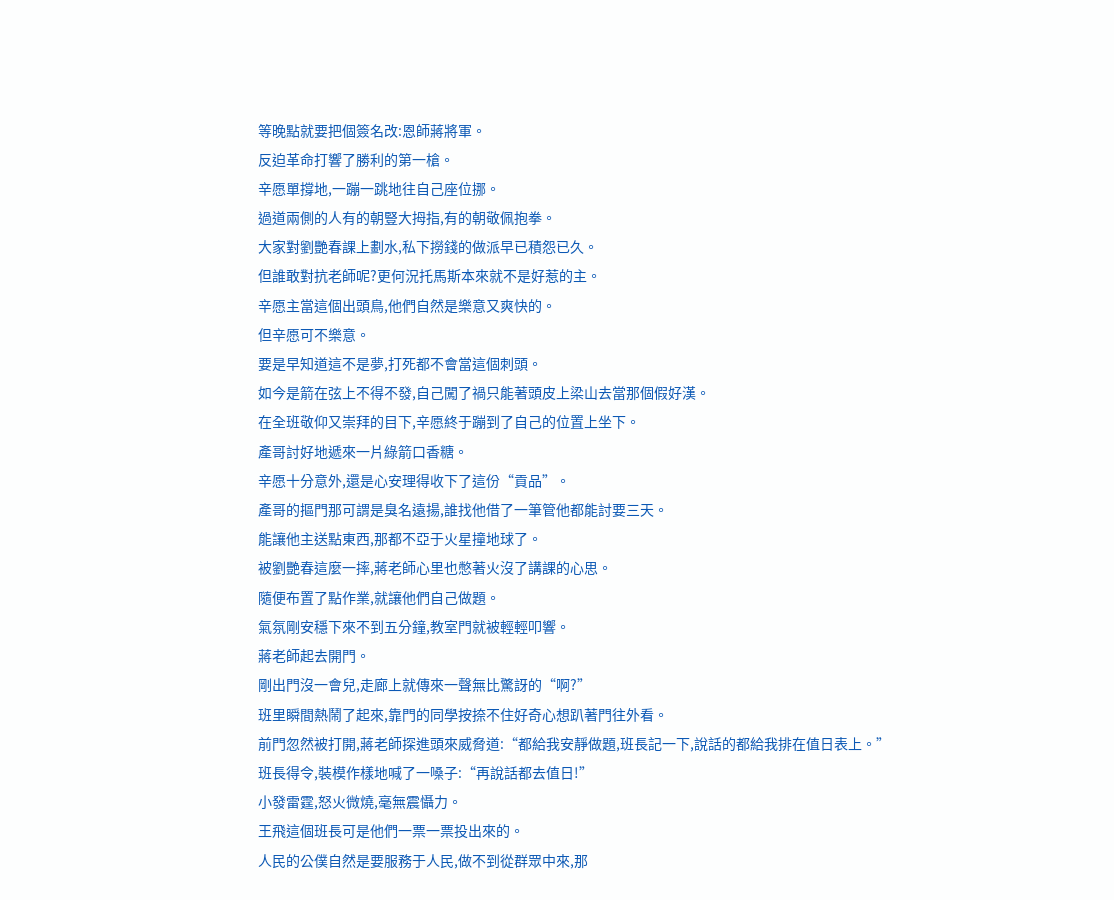等晚點就要把個簽名改:恩師蔣將軍。
反迫革命打響了勝利的第一槍。
辛愿單撐地,一蹦一跳地往自己座位挪。
過道兩側的人有的朝豎大拇指,有的朝敬佩抱拳。
大家對劉艷春課上劃水,私下撈錢的做派早已積怨已久。
但誰敢對抗老師呢?更何況托馬斯本來就不是好惹的主。
辛愿主當這個出頭鳥,他們自然是樂意又爽快的。
但辛愿可不樂意。
要是早知道這不是夢,打死都不會當這個刺頭。
如今是箭在弦上不得不發,自己闖了禍只能著頭皮上梁山去當那個假好漢。
在全班敬仰又崇拜的目下,辛愿終于蹦到了自己的位置上坐下。
產哥討好地遞來一片綠箭口香糖。
辛愿十分意外,還是心安理得收下了這份“貢品”。
產哥的摳門那可謂是臭名遠揚,誰找他借了一筆管他都能討要三天。
能讓他主送點東西,那都不亞于火星撞地球了。
被劉艷春這麼一摔,蔣老師心里也憋著火沒了講課的心思。
隨便布置了點作業,就讓他們自己做題。
氣氛剛安穩下來不到五分鐘,教室門就被輕輕叩響。
蔣老師起去開門。
剛出門沒一會兒,走廊上就傳來一聲無比驚訝的“啊?”
班里瞬間熱鬧了起來,靠門的同學按捺不住好奇心想趴著門往外看。
前門忽然被打開,蔣老師探進頭來威脅道:“都給我安靜做題,班長記一下,說話的都給我排在值日表上。”
班長得令,裝模作樣地喊了一嗓子:“再說話都去值日!”
小發雷霆,怒火微燒,毫無震懾力。
王飛這個班長可是他們一票一票投出來的。
人民的公僕自然是要服務于人民,做不到從群眾中來,那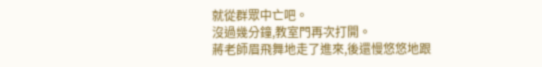就從群眾中亡吧。
沒過幾分鐘,教室門再次打開。
蔣老師眉飛舞地走了進來,後還慢悠悠地跟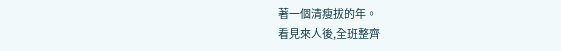著一個清瘦拔的年。
看見來人後,全班整齊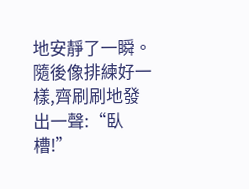地安靜了一瞬。
隨後像排練好一樣,齊刷刷地發出一聲:“臥槽!”